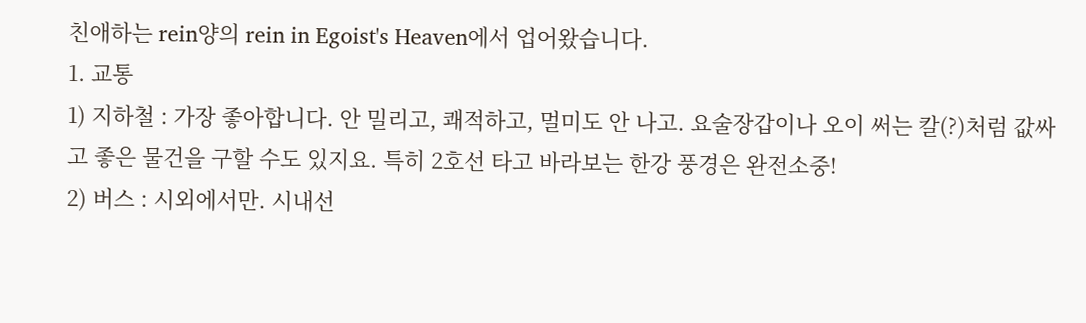친애하는 rein양의 rein in Egoist's Heaven에서 업어왔습니다.
1. 교통
1) 지하철 : 가장 좋아합니다. 안 밀리고, 쾌적하고, 멀미도 안 나고. 요술장갑이나 오이 써는 칼(?)처럼 값싸고 좋은 물건을 구할 수도 있지요. 특히 2호선 타고 바라보는 한강 풍경은 완전소중!
2) 버스 : 시외에서만. 시내선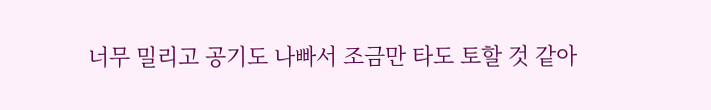너무 밀리고 공기도 나빠서 조금만 타도 토할 것 같아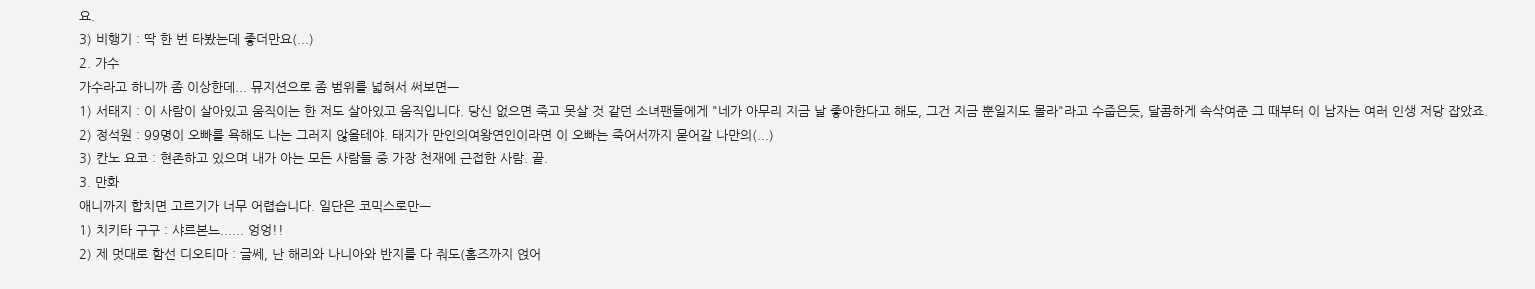요.
3) 비행기 : 딱 한 번 타봤는데 좋더만요(...)
2. 가수
가수라고 하니까 좀 이상한데... 뮤지션으로 좀 범위를 넓혀서 써보면ㅡ
1) 서태지 : 이 사람이 살아있고 움직이는 한 저도 살아있고 움직입니다. 당신 없으면 죽고 못살 것 같던 소녀팬들에게 "네가 아무리 지금 날 좋아한다고 해도, 그건 지금 뿐일지도 몰라"라고 수줍은듯, 달콤하게 속삭여준 그 때부터 이 남자는 여러 인생 저당 잡았죠.
2) 정석원 : 99명이 오빠를 욕해도 나는 그러지 않을테야. 태지가 만인의여왕연인이라면 이 오빠는 죽어서까지 묻어갈 나만의(...)
3) 칸노 요코 : 현존하고 있으며 내가 아는 모든 사람들 중 가장 천재에 근접한 사람. 끝.
3. 만화
애니까지 합치면 고르기가 너무 어렵습니다. 일단은 코믹스로만ㅡ
1) 치키타 구구 : 샤르본느...... 엉엉!!
2) 제 멋대로 함선 디오티마 : 글쎄, 난 해리와 나니아와 반지를 다 줘도(홈즈까지 얹어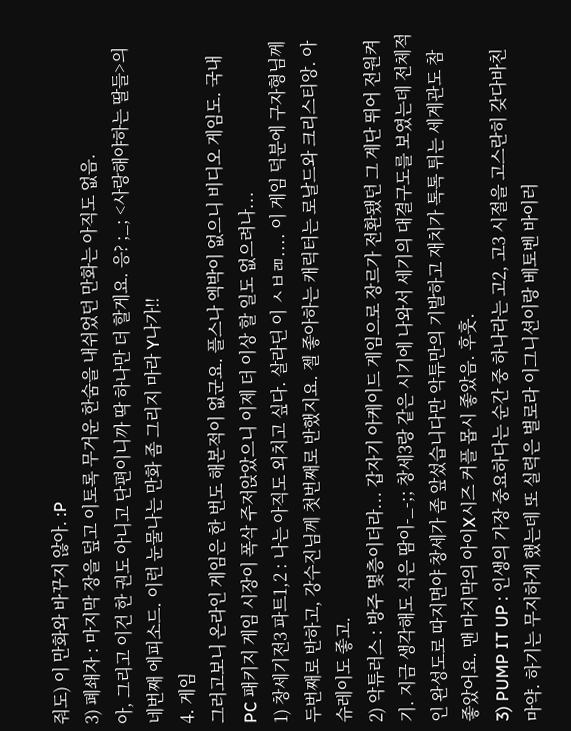줘도) 이 만화와 바꾸지 않아. :P
3) 폐쇄자 : 마지막 장을 덮고 이토록 무거운 한숨을 내쉬었던 만화는 아직도 없음.
아, 그리고 이건 한 권도 아니고 단편이니까 딱 하나만 더 할게요. 응? ;_; <사랑해야하는 딸들>의 네번째 에피소드. 이런 눈물나는 만화 좀 그리지 마라 Y나가!!
4. 게임
그러고보니 온라인 게임은 한 번도 해본적이 없군요. 플스나 엑박이 없으니 비디오 게임도. 국내 PC 패키지 게임 시장이 폭삭 주저앉았으니 이제 더 이상 할 일도 없으려나...
1) 창세기전3 파트1,2 : 나는 아직도 외치고 싶다. 살라딘 이 ㅅㅂㄻ.... 이 게임 덕분에 구자형님께 두번째로 반하고, 강수진님께 첫번째로 반했지요. 젤 좋아하는 캐릭터는 로날드와 크리스티앙. 아슈레이도 좋고.
2) 악튜러스 : 방주 몇층이더라... 갑자기 아케이드 게임으로 장르가 전환됐던 그 계단 뛰어 전원켜기. 지금 생각해도 식은 땀이-_-;; 창세3랑 같은 시기에 나와서 세기의 대결구도를 보였는데 전체적인 완성도로 따지면야 창세가 좀 앞섰습니다만 악튜만의 기발하고 재치가 톡톡 튀는 세계관도 참 좋았어요. 맨 마지막의 아이X시즈 커플 몹시 좋았음. 후훗.
3) PUMP IT UP : 인생의 가장 중요하다는 순간 중 하나라는 고2, 고3 시절을 고스란히 갖다바친 마약. 하기는 무지하게 했는데 또 실력은 별로라 이그니션이랑 베토벤 바이러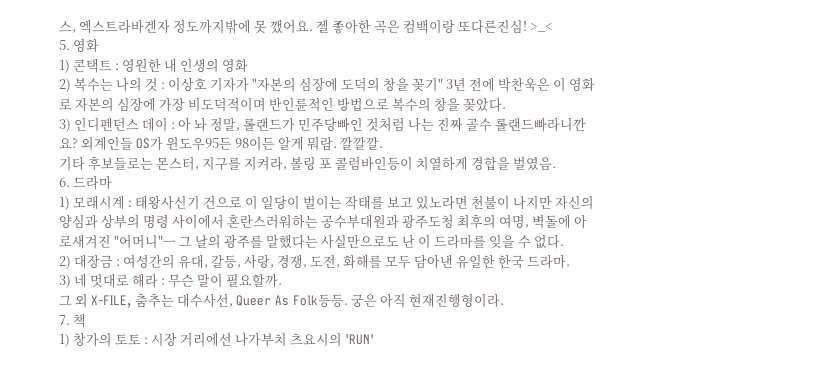스, 엑스트라바겐자 정도까지밖에 못 깼어요. 젤 좋아한 곡은 컴백이랑 또다른진심! >_<
5. 영화
1) 콘택트 : 영원한 내 인생의 영화
2) 복수는 나의 것 : 이상호 기자가 "자본의 심장에 도덕의 창을 꽂기" 3년 전에 박찬욱은 이 영화로 자본의 심장에 가장 비도덕적이며 반인륜적인 방법으로 복수의 창을 꽂았다.
3) 인디펜던스 데이 : 아 놔 정말, 롤랜드가 민주당빠인 것처럼 나는 진짜 골수 롤랜드빠라니깐요? 외계인들 OS가 윈도우95든 98이든 알게 뭐람. 깔깔깔.
기타 후보들로는 몬스터, 지구를 지켜라, 볼링 포 콜럼바인등이 치열하게 경합을 벌였음.
6. 드라마
1) 모래시계 : 태왕사신기 건으로 이 일당이 벌이는 작태를 보고 있노라면 천불이 나지만 자신의 양심과 상부의 명령 사이에서 혼란스러워하는 공수부대원과 광주도청 최후의 여명, 벽돌에 아로새겨진 "어머니"ㅡ 그 날의 광주를 말했다는 사실만으로도 난 이 드라마를 잊을 수 없다.
2) 대장금 : 여성간의 유대, 갈등, 사랑, 경쟁, 도전, 화해를 모두 담아낸 유일한 한국 드라마.
3) 네 멋대로 해라 : 무슨 말이 필요할까.
그 외 X-FILE, 춤추는 대수사선, Queer As Folk등등. 궁은 아직 현재진행형이라.
7. 책
1) 창가의 토토 : 시장 거리에선 나가부치 츠요시의 'RUN'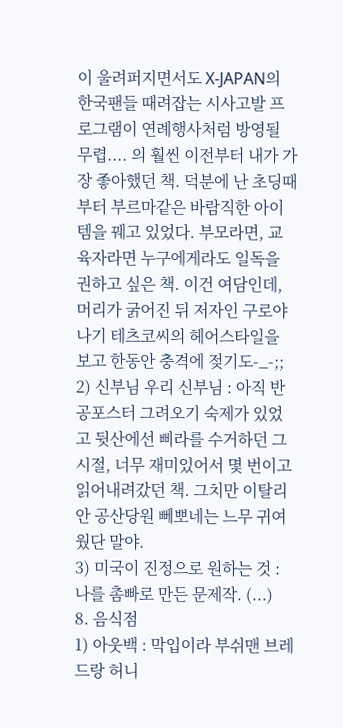이 울려퍼지면서도 X-JAPAN의 한국팬들 때려잡는 시사고발 프로그램이 연례행사처럼 방영될 무렵.... 의 훨씬 이전부터 내가 가장 좋아했던 책. 덕분에 난 초딩때부터 부르마같은 바람직한 아이템을 꿰고 있었다. 부모라면, 교육자라면 누구에게라도 일독을 권하고 싶은 책. 이건 여담인데, 머리가 굵어진 뒤 저자인 구로야나기 테츠코씨의 헤어스타일을 보고 한동안 충격에 젖기도-_-;;
2) 신부님 우리 신부님 : 아직 반공포스터 그려오기 숙제가 있었고 뒷산에선 삐라를 수거하던 그 시절, 너무 재미있어서 몇 번이고 읽어내려갔던 책. 그치만 이탈리안 공산당원 뻬뽀네는 느무 귀여웠단 말야.
3) 미국이 진정으로 원하는 것 : 나를 촘빠로 만든 문제작. (...)
8. 음식점
1) 아웃백 : 막입이라 부쉬맨 브레드랑 허니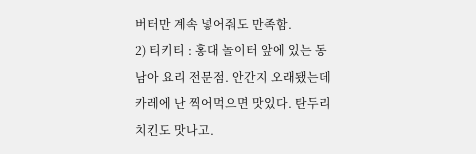버터만 계속 넣어줘도 만족함.
2) 티키티 : 홍대 놀이터 앞에 있는 동남아 요리 전문점. 안간지 오래됐는데 카레에 난 찍어먹으면 맛있다. 탄두리 치킨도 맛나고.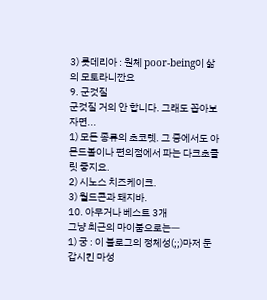3) 롯데리아 : 원체 poor-being이 삶의 모토라니깐요
9. 군것질
군것질 거의 안 합니다. 그래도 꼽아보자면...
1) 모든 종류의 초코렛. 그 중에서도 아몬드볼이나 편의점에서 파는 다크초콜릿 좋지요.
2) 시노스 치즈케이크.
3) 월드콘과 돼지바.
10. 아무거나 베스트 3개
그냥 최근의 마이붐으로는ㅡ
1) 궁 : 이 블로그의 정체성(;;)마저 둔갑시킨 마성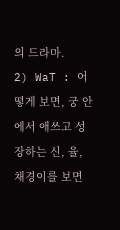의 드라마.
2) WaT : 어떻게 보면, 궁 안에서 애쓰고 성장하는 신, 율, 채경이를 보면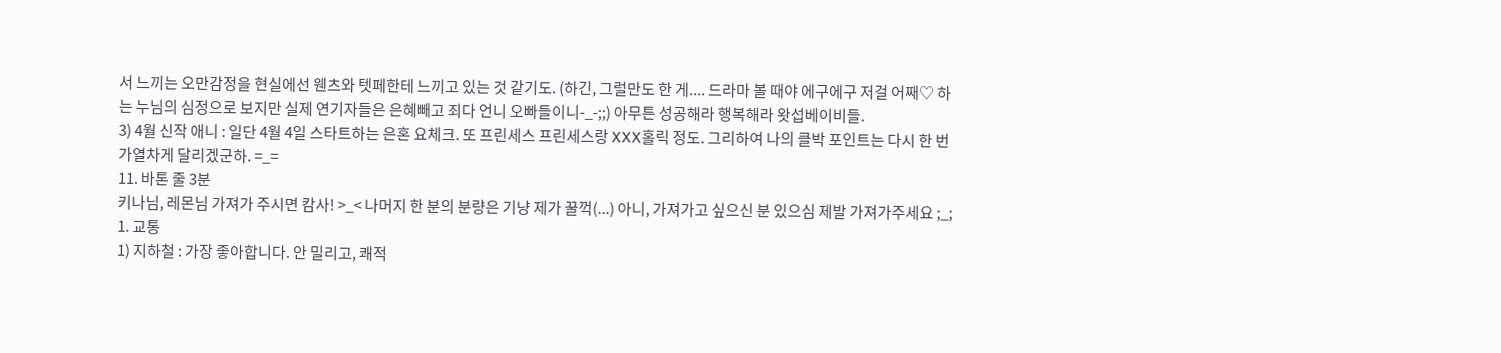서 느끼는 오만감정을 현실에선 웬츠와 텟페한테 느끼고 있는 것 같기도. (하긴, 그럴만도 한 게.... 드라마 볼 때야 에구에구 저걸 어째♡ 하는 누님의 심정으로 보지만 실제 연기자들은 은혜빼고 죄다 언니 오빠들이니-_-;;) 아무튼 성공해라 행복해라 왓섭베이비들.
3) 4월 신작 애니 : 일단 4월 4일 스타트하는 은혼 요체크. 또 프린세스 프린세스랑 XXX홀릭 정도. 그리하여 나의 클박 포인트는 다시 한 번 가열차게 달리겠군하. =_=
11. 바톤 줄 3분
키나님, 레몬님 가져가 주시면 캄사! >_< 나머지 한 분의 분량은 기냥 제가 꿀꺽(...) 아니, 가져가고 싶으신 분 있으심 제발 가져가주세요 ;_;
1. 교통
1) 지하철 : 가장 좋아합니다. 안 밀리고, 쾌적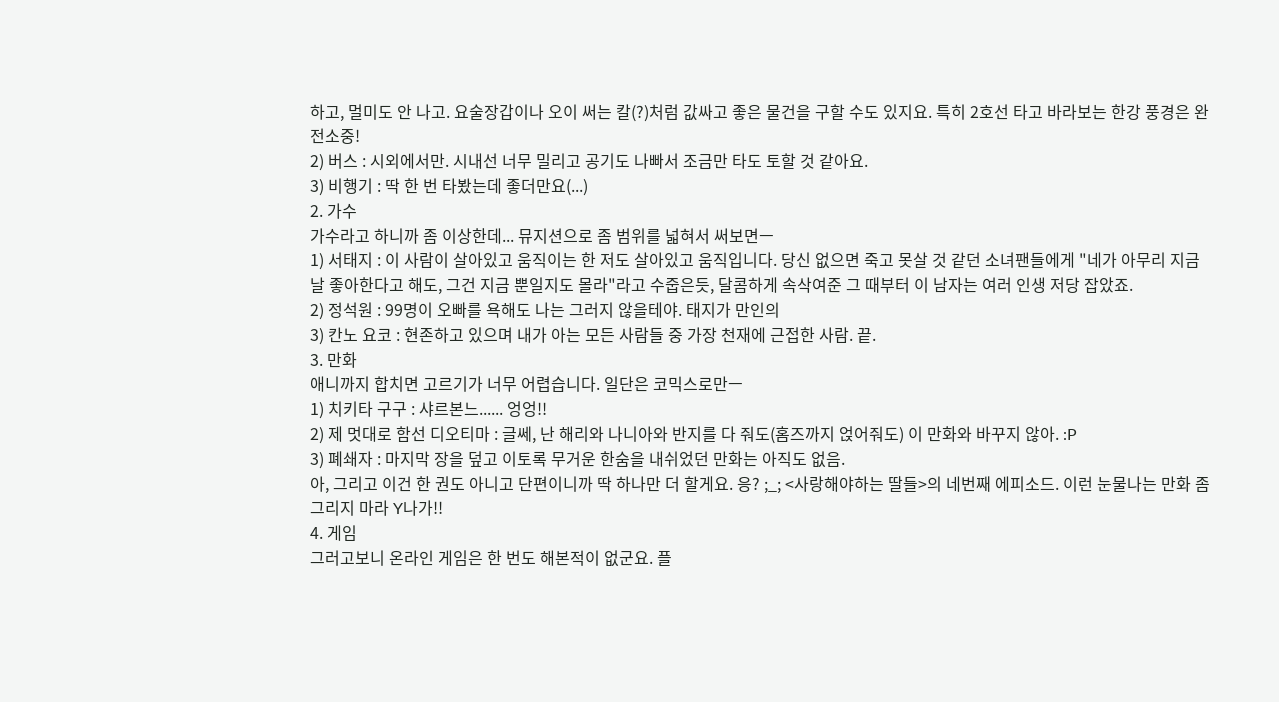하고, 멀미도 안 나고. 요술장갑이나 오이 써는 칼(?)처럼 값싸고 좋은 물건을 구할 수도 있지요. 특히 2호선 타고 바라보는 한강 풍경은 완전소중!
2) 버스 : 시외에서만. 시내선 너무 밀리고 공기도 나빠서 조금만 타도 토할 것 같아요.
3) 비행기 : 딱 한 번 타봤는데 좋더만요(...)
2. 가수
가수라고 하니까 좀 이상한데... 뮤지션으로 좀 범위를 넓혀서 써보면ㅡ
1) 서태지 : 이 사람이 살아있고 움직이는 한 저도 살아있고 움직입니다. 당신 없으면 죽고 못살 것 같던 소녀팬들에게 "네가 아무리 지금 날 좋아한다고 해도, 그건 지금 뿐일지도 몰라"라고 수줍은듯, 달콤하게 속삭여준 그 때부터 이 남자는 여러 인생 저당 잡았죠.
2) 정석원 : 99명이 오빠를 욕해도 나는 그러지 않을테야. 태지가 만인의
3) 칸노 요코 : 현존하고 있으며 내가 아는 모든 사람들 중 가장 천재에 근접한 사람. 끝.
3. 만화
애니까지 합치면 고르기가 너무 어렵습니다. 일단은 코믹스로만ㅡ
1) 치키타 구구 : 샤르본느...... 엉엉!!
2) 제 멋대로 함선 디오티마 : 글쎄, 난 해리와 나니아와 반지를 다 줘도(홈즈까지 얹어줘도) 이 만화와 바꾸지 않아. :P
3) 폐쇄자 : 마지막 장을 덮고 이토록 무거운 한숨을 내쉬었던 만화는 아직도 없음.
아, 그리고 이건 한 권도 아니고 단편이니까 딱 하나만 더 할게요. 응? ;_; <사랑해야하는 딸들>의 네번째 에피소드. 이런 눈물나는 만화 좀 그리지 마라 Y나가!!
4. 게임
그러고보니 온라인 게임은 한 번도 해본적이 없군요. 플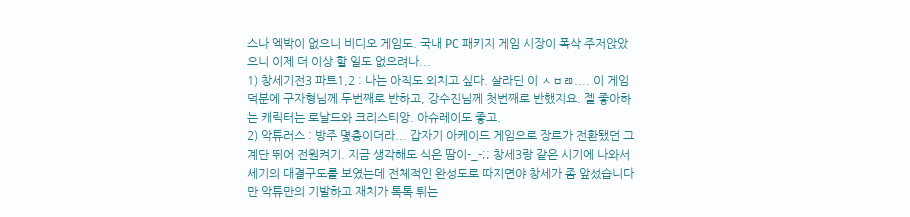스나 엑박이 없으니 비디오 게임도. 국내 PC 패키지 게임 시장이 폭삭 주저앉았으니 이제 더 이상 할 일도 없으려나...
1) 창세기전3 파트1,2 : 나는 아직도 외치고 싶다. 살라딘 이 ㅅㅂㄻ.... 이 게임 덕분에 구자형님께 두번째로 반하고, 강수진님께 첫번째로 반했지요. 젤 좋아하는 캐릭터는 로날드와 크리스티앙. 아슈레이도 좋고.
2) 악튜러스 : 방주 몇층이더라... 갑자기 아케이드 게임으로 장르가 전환됐던 그 계단 뛰어 전원켜기. 지금 생각해도 식은 땀이-_-;; 창세3랑 같은 시기에 나와서 세기의 대결구도를 보였는데 전체적인 완성도로 따지면야 창세가 좀 앞섰습니다만 악튜만의 기발하고 재치가 톡톡 튀는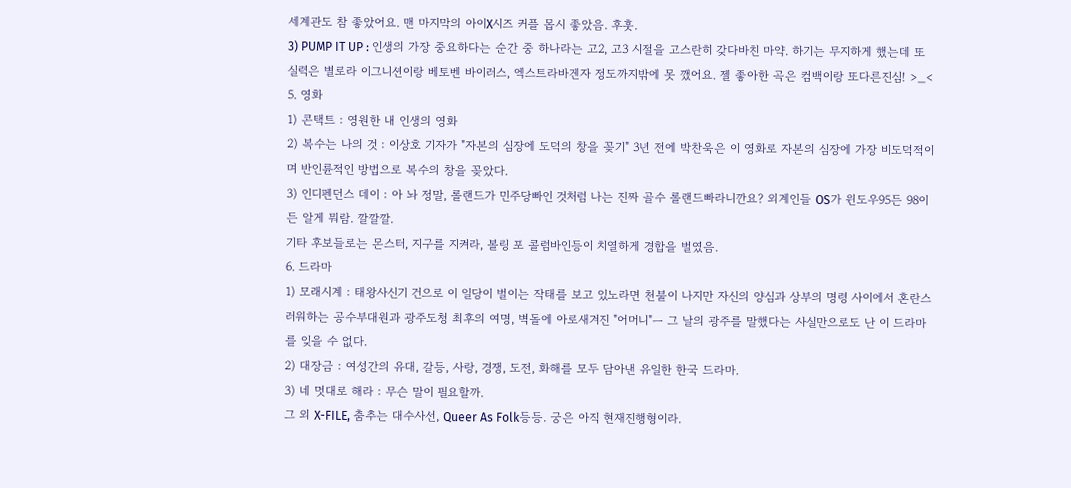세계관도 참 좋았어요. 맨 마지막의 아이X시즈 커플 몹시 좋았음. 후훗.
3) PUMP IT UP : 인생의 가장 중요하다는 순간 중 하나라는 고2, 고3 시절을 고스란히 갖다바친 마약. 하기는 무지하게 했는데 또 실력은 별로라 이그니션이랑 베토벤 바이러스, 엑스트라바겐자 정도까지밖에 못 깼어요. 젤 좋아한 곡은 컴백이랑 또다른진심! >_<
5. 영화
1) 콘택트 : 영원한 내 인생의 영화
2) 복수는 나의 것 : 이상호 기자가 "자본의 심장에 도덕의 창을 꽂기" 3년 전에 박찬욱은 이 영화로 자본의 심장에 가장 비도덕적이며 반인륜적인 방법으로 복수의 창을 꽂았다.
3) 인디펜던스 데이 : 아 놔 정말, 롤랜드가 민주당빠인 것처럼 나는 진짜 골수 롤랜드빠라니깐요? 외계인들 OS가 윈도우95든 98이든 알게 뭐람. 깔깔깔.
기타 후보들로는 몬스터, 지구를 지켜라, 볼링 포 콜럼바인등이 치열하게 경합을 벌였음.
6. 드라마
1) 모래시계 : 태왕사신기 건으로 이 일당이 벌이는 작태를 보고 있노라면 천불이 나지만 자신의 양심과 상부의 명령 사이에서 혼란스러워하는 공수부대원과 광주도청 최후의 여명, 벽돌에 아로새겨진 "어머니"ㅡ 그 날의 광주를 말했다는 사실만으로도 난 이 드라마를 잊을 수 없다.
2) 대장금 : 여성간의 유대, 갈등, 사랑, 경쟁, 도전, 화해를 모두 담아낸 유일한 한국 드라마.
3) 네 멋대로 해라 : 무슨 말이 필요할까.
그 외 X-FILE, 춤추는 대수사선, Queer As Folk등등. 궁은 아직 현재진행형이라.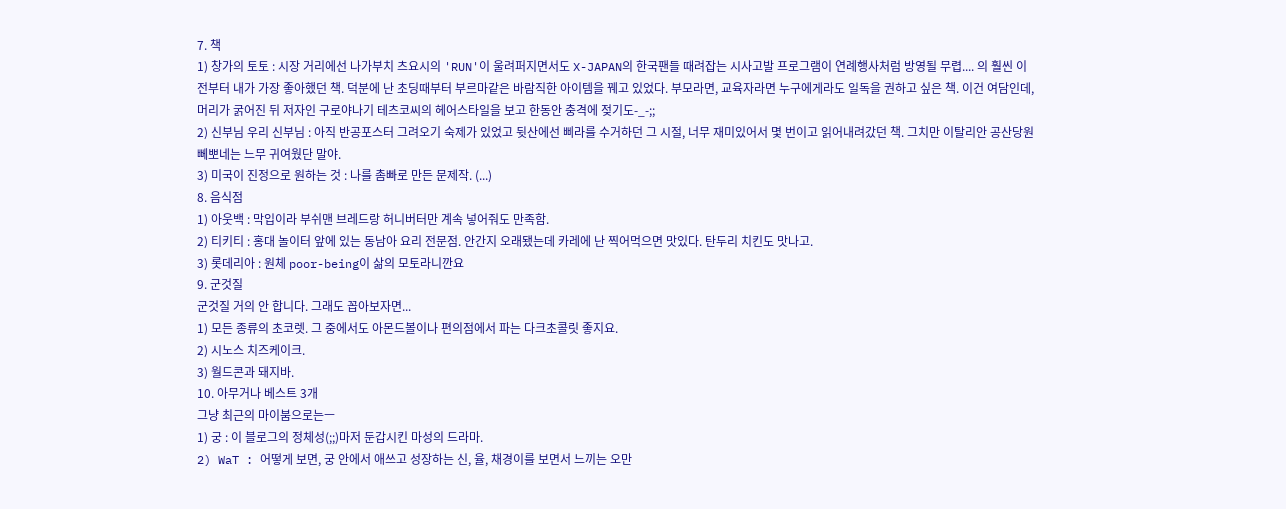7. 책
1) 창가의 토토 : 시장 거리에선 나가부치 츠요시의 'RUN'이 울려퍼지면서도 X-JAPAN의 한국팬들 때려잡는 시사고발 프로그램이 연례행사처럼 방영될 무렵.... 의 훨씬 이전부터 내가 가장 좋아했던 책. 덕분에 난 초딩때부터 부르마같은 바람직한 아이템을 꿰고 있었다. 부모라면, 교육자라면 누구에게라도 일독을 권하고 싶은 책. 이건 여담인데, 머리가 굵어진 뒤 저자인 구로야나기 테츠코씨의 헤어스타일을 보고 한동안 충격에 젖기도-_-;;
2) 신부님 우리 신부님 : 아직 반공포스터 그려오기 숙제가 있었고 뒷산에선 삐라를 수거하던 그 시절, 너무 재미있어서 몇 번이고 읽어내려갔던 책. 그치만 이탈리안 공산당원 뻬뽀네는 느무 귀여웠단 말야.
3) 미국이 진정으로 원하는 것 : 나를 촘빠로 만든 문제작. (...)
8. 음식점
1) 아웃백 : 막입이라 부쉬맨 브레드랑 허니버터만 계속 넣어줘도 만족함.
2) 티키티 : 홍대 놀이터 앞에 있는 동남아 요리 전문점. 안간지 오래됐는데 카레에 난 찍어먹으면 맛있다. 탄두리 치킨도 맛나고.
3) 롯데리아 : 원체 poor-being이 삶의 모토라니깐요
9. 군것질
군것질 거의 안 합니다. 그래도 꼽아보자면...
1) 모든 종류의 초코렛. 그 중에서도 아몬드볼이나 편의점에서 파는 다크초콜릿 좋지요.
2) 시노스 치즈케이크.
3) 월드콘과 돼지바.
10. 아무거나 베스트 3개
그냥 최근의 마이붐으로는ㅡ
1) 궁 : 이 블로그의 정체성(;;)마저 둔갑시킨 마성의 드라마.
2) WaT : 어떻게 보면, 궁 안에서 애쓰고 성장하는 신, 율, 채경이를 보면서 느끼는 오만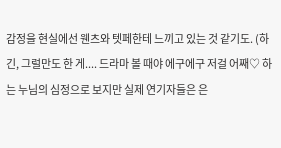감정을 현실에선 웬츠와 텟페한테 느끼고 있는 것 같기도. (하긴, 그럴만도 한 게.... 드라마 볼 때야 에구에구 저걸 어째♡ 하는 누님의 심정으로 보지만 실제 연기자들은 은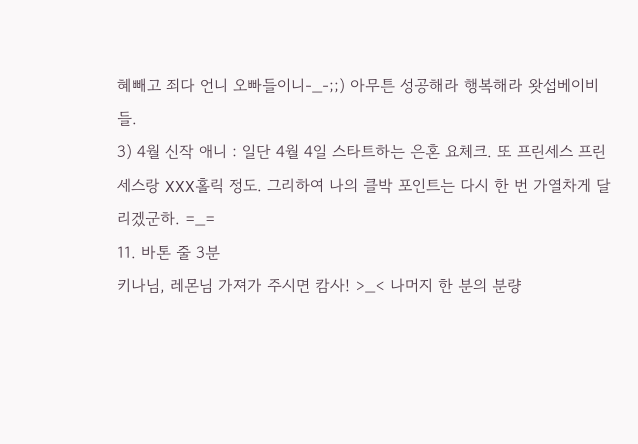혜빼고 죄다 언니 오빠들이니-_-;;) 아무튼 성공해라 행복해라 왓섭베이비들.
3) 4월 신작 애니 : 일단 4월 4일 스타트하는 은혼 요체크. 또 프린세스 프린세스랑 XXX홀릭 정도. 그리하여 나의 클박 포인트는 다시 한 번 가열차게 달리겠군하. =_=
11. 바톤 줄 3분
키나님, 레몬님 가져가 주시면 캄사! >_< 나머지 한 분의 분량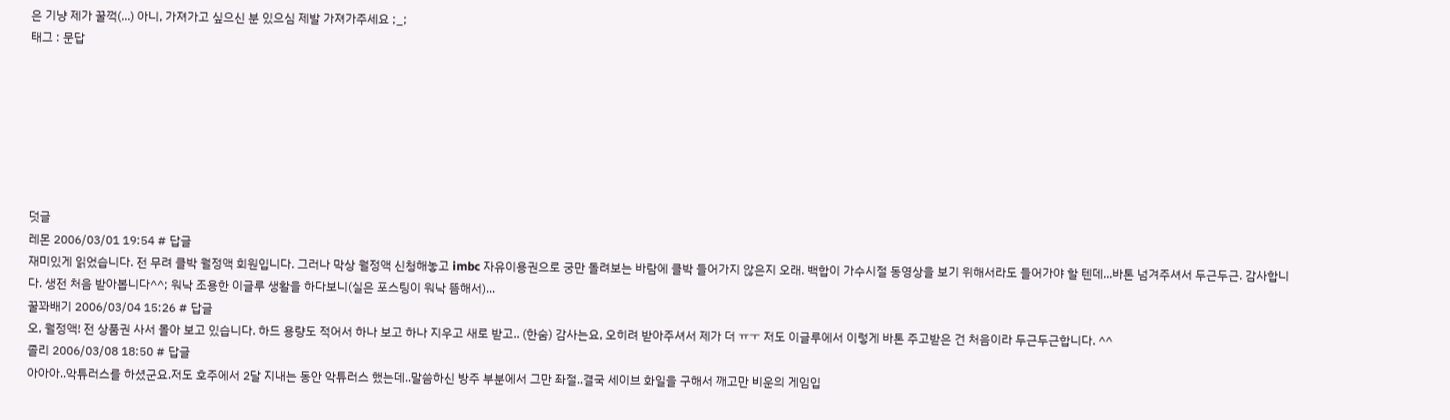은 기냥 제가 꿀꺽(...) 아니, 가져가고 싶으신 분 있으심 제발 가져가주세요 ;_;
태그 : 문답







덧글
레몬 2006/03/01 19:54 # 답글
재미있게 읽었습니다. 전 무려 클박 월정액 회원입니다. 그러나 막상 월정액 신청해놓고 imbc 자유이용권으로 궁만 돌려보는 바람에 클박 들어가지 않은지 오래. 백합이 가수시절 동영상을 보기 위해서라도 들어가야 할 텐데...바톤 넘겨주셔서 두근두근. 감사합니다. 생전 처음 받아봅니다^^; 워낙 조용한 이글루 생활을 하다보니(실은 포스팅이 워낙 뜸해서)...
꿀꽈배기 2006/03/04 15:26 # 답글
오, 월정액! 전 상품권 사서 몰아 보고 있습니다. 하드 용량도 적어서 하나 보고 하나 지우고 새로 받고.. (한숨) 감사는요, 오히려 받아주셔서 제가 더 ㅠㅜ 저도 이글루에서 이렇게 바톤 주고받은 건 처음이라 두근두근합니다. ^^
졸리 2006/03/08 18:50 # 답글
아아아..악튜러스를 하셨군요.저도 호주에서 2달 지내는 동안 악튜러스 했는데..말씀하신 방주 부분에서 그만 좌절..결국 세이브 화일을 구해서 깨고만 비운의 게임입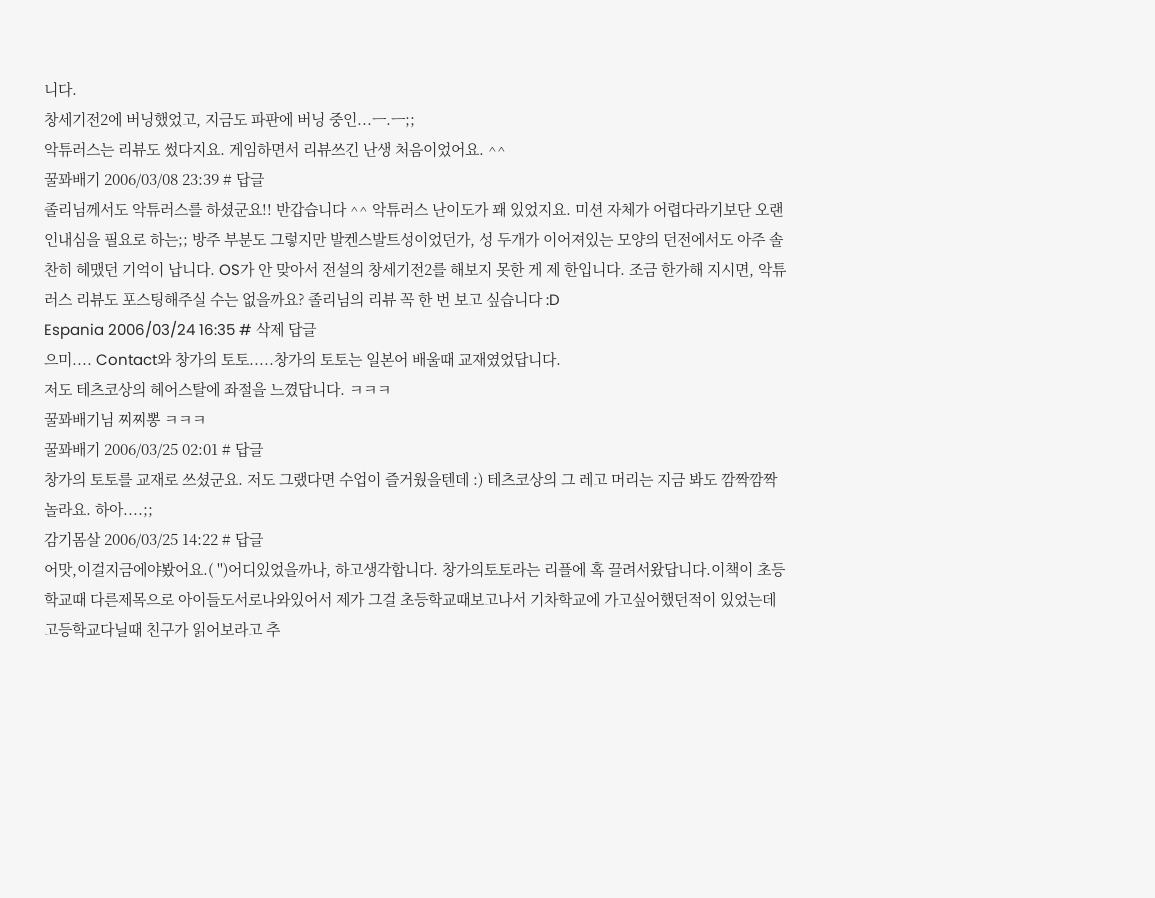니다.
창세기전2에 버닝했었고, 지금도 파판에 버닝 중인...ㅡ.ㅡ;;
악튜러스는 리뷰도 썼다지요. 게임하면서 리뷰쓰긴 난생 처음이었어요. ^^
꿀꽈배기 2006/03/08 23:39 # 답글
졸리님께서도 악튜러스를 하셨군요!! 반갑습니다 ^^ 악튜러스 난이도가 꽤 있었지요. 미션 자체가 어렵다라기보단 오랜 인내심을 필요로 하는;; 방주 부분도 그렇지만 발켄스발트성이었던가, 성 두개가 이어져있는 모양의 던전에서도 아주 솔찬히 헤맸던 기억이 납니다. OS가 안 맞아서 전설의 창세기전2를 해보지 못한 게 제 한입니다. 조금 한가해 지시면, 악튜러스 리뷰도 포스팅해주실 수는 없을까요? 졸리님의 리뷰 꼭 한 번 보고 싶습니다 :D
Espania 2006/03/24 16:35 # 삭제 답글
으미.... Contact와 창가의 토토.....창가의 토토는 일본어 배울때 교재였었답니다.
저도 테츠코상의 헤어스탈에 좌절을 느꼈답니다. ㅋㅋㅋ
꿀꽈배기님 찌찌뽕 ㅋㅋㅋ
꿀꽈배기 2006/03/25 02:01 # 답글
창가의 토토를 교재로 쓰셨군요. 저도 그랬다면 수업이 즐거웠을텐데 :) 테츠코상의 그 레고 머리는 지금 봐도 깜짝깜짝 놀라요. 하아....;;
감기몸살 2006/03/25 14:22 # 답글
어맛,이걸지금에야봤어요.( '')어디있었을까나, 하고생각합니다. 창가의토토라는 리플에 혹 끌려서왔답니다.이책이 초등학교때 다른제목으로 아이들도서로나와있어서 제가 그걸 초등학교때보고나서 기차학교에 가고싶어했던적이 있었는데 고등학교다닐때 친구가 읽어보라고 추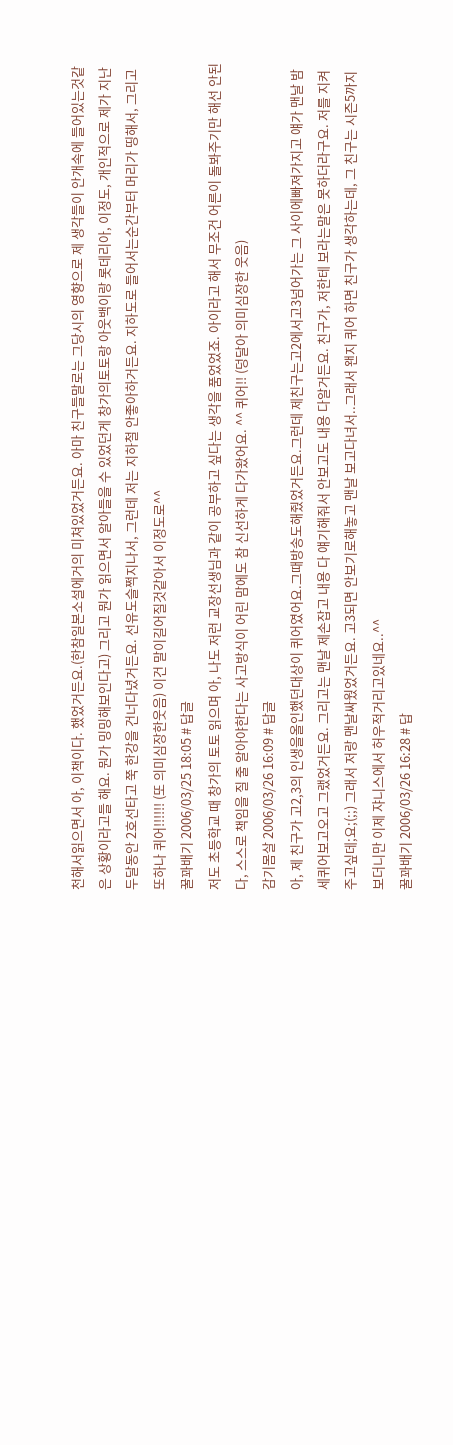천해서읽으면서 아, 이책이다. 했었거든요.(한참일본소설에거의 미쳐있었거든요. 아마 친구들말로는 그당시의 영향으로 제 생각들이 안개속에 들어있는것같은 상황이라고들 해요. 뭔가 밍밍해보인다고) 그리고 뭔가 읽으면서 알아들을 수 있었던게 창가의토토랑 아웃백이랑 롯데리아, 이정도, 개인적으로 제가 지난두달동안 2호선타고 쭉 한강을 건너다녔거든요. 선유도슬쩍지나서, 그런데 저는 지하철 안좋아하거든요. 지하도로 들어서는순간부터 머리가 띵해서, 그리고 또하나 퀴어!!!!!! (또 의미심장한웃음) 이건 말이길어질것같아서 이정도로^^
꿀꽈배기 2006/03/25 18:05 # 답글
저도 초등학교 때 창가의 토토 읽으며 아, 나도 저런 교장선생님과 같이 공부하고 싶다는 생각을 품었었죠. 아이라고 해서 무조건 어른이 돌봐주기만 해선 안된다, 스스로 책임을 질 줄 알아야한다는 사고방식이 어린 맘에도 참 신선하게 다가왔어요. ^^ 퀴어!! (덩달아 의미심장한 웃음)
감기몸살 2006/03/26 16:09 # 답글
아, 제 친구가 고2,3의 인생을올인했던대상이 퀴어였어요.그때방송도해줬었거든요.그런데 제친구는고2에서고3넘어가는 그 사이에빠져가지고 얘가 맨날 밤세퀴어보고오고 그랬었거든요. 그리고는 맨날 제손잡고 내용 다 얘기해줘서 안보고도 내용 다알거든요. 친구가, 저한테 보라는말은 못하더라구요. 저를 지켜주고싶데;요;(;;) 그래서 저랑 맨날싸웠었거든요. 고3되면 안보기로해놓고 맨날 보고다녀서..그래서 왠지 퀴어 하면 친구가 생각하는데, 그 친구는 시즌5까지 보더니만 이제 쟈니스에서 허우적거리고있네요..^^
꿀꽈배기 2006/03/26 16:28 # 답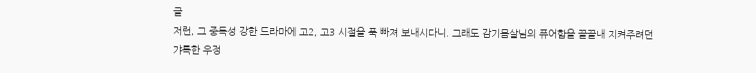글
저런, 그 중독성 강한 드라마에 고2, 고3 시절을 푹 빠져 보내시다니. 그래도 감기몸살님의 퓨어함을 끝끝내 지켜주려던 갸륵한 우정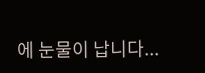에 눈물이 납니다...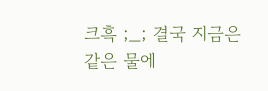크흑 ;_; 결국 지금은 같은 물에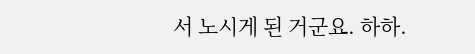서 노시게 된 거군요. 하하.